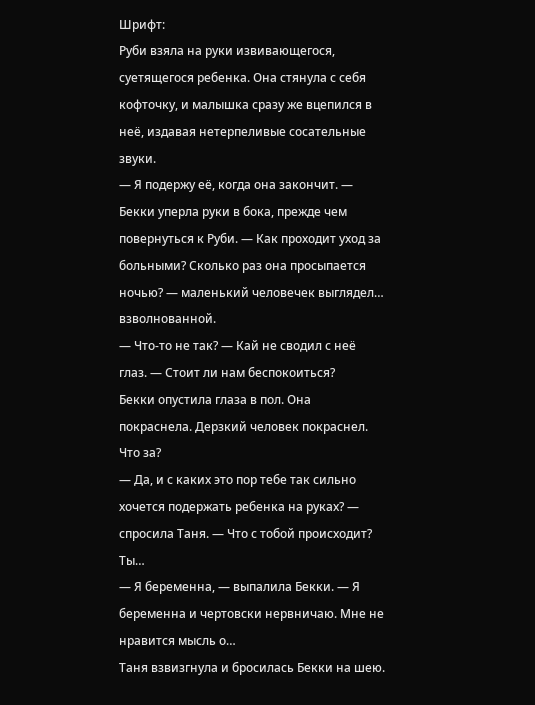Шрифт:
Руби взяла на руки извивающегося, суетящегося ребенка. Она стянула с себя кофточку, и малышка сразу же вцепился в неё, издавая нетерпеливые сосательные звуки.
— Я подержу её, когда она закончит. — Бекки уперла руки в бока, прежде чем повернуться к Руби. — Как проходит уход за больными? Сколько раз она просыпается ночью? — маленький человечек выглядел… взволнованной.
— Что-то не так? — Кай не сводил с неё глаз. — Стоит ли нам беспокоиться?
Бекки опустила глаза в пол. Она покраснела. Дерзкий человек покраснел. Что за?
— Да, и с каких это пор тебе так сильно хочется подержать ребенка на руках? — спросила Таня. — Что с тобой происходит? Ты…
— Я беременна, — выпалила Бекки. — Я беременна и чертовски нервничаю. Мне не нравится мысль о…
Таня взвизгнула и бросилась Бекки на шею.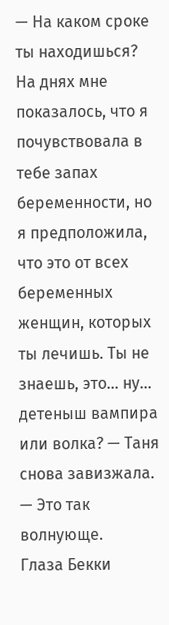— На каком сроке ты находишься? На днях мне показалось, что я почувствовала в тебе запах беременности, но я предположила, что это от всех беременных женщин, которых ты лечишь. Ты не знаешь, это… ну… детеныш вампира или волка? — Таня снова завизжала. — Это так волнующе.
Глаза Бекки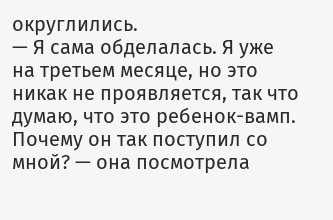округлились.
— Я сама обделалась. Я уже на третьем месяце, но это никак не проявляется, так что думаю, что это ребенок-вамп. Почему он так поступил со мной? — она посмотрела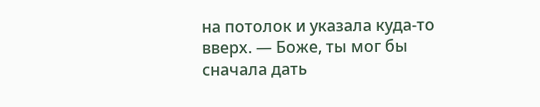на потолок и указала куда-то вверх. — Боже, ты мог бы сначала дать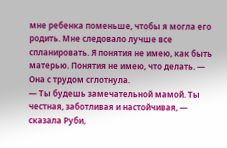мне ребенка поменьше, чтобы я могла его родить. Мне следовало лучше все спланировать. Я понятия не имею, как быть матерью. Понятия не имею, что делать. — Она с трудом сглотнула.
— Ты будешь замечательной мамой. Ты честная, заботливая и настойчивая, — сказала Руби,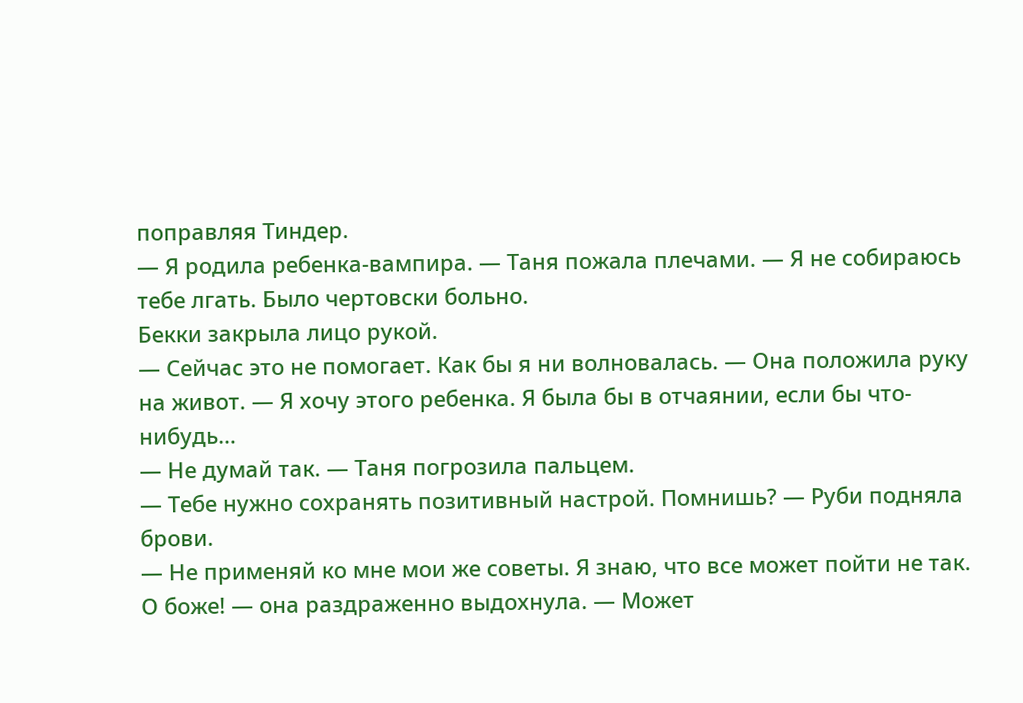поправляя Тиндер.
— Я родила ребенка-вампира. — Таня пожала плечами. — Я не собираюсь тебе лгать. Было чертовски больно.
Бекки закрыла лицо рукой.
— Сейчас это не помогает. Как бы я ни волновалась. — Она положила руку на живот. — Я хочу этого ребенка. Я была бы в отчаянии, если бы что-нибудь…
— Не думай так. — Таня погрозила пальцем.
— Тебе нужно сохранять позитивный настрой. Помнишь? — Руби подняла брови.
— Не применяй ко мне мои же советы. Я знаю, что все может пойти не так. О боже! — она раздраженно выдохнула. — Может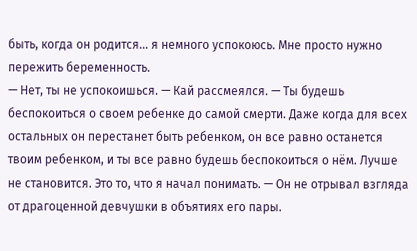быть, когда он родится… я немного успокоюсь. Мне просто нужно пережить беременность.
— Нет, ты не успокоишься. — Кай рассмеялся. — Ты будешь беспокоиться о своем ребенке до самой смерти. Даже когда для всех остальных он перестанет быть ребенком, он все равно останется твоим ребенком, и ты все равно будешь беспокоиться о нём. Лучше не становится. Это то, что я начал понимать. — Он не отрывал взгляда от драгоценной девчушки в объятиях его пары.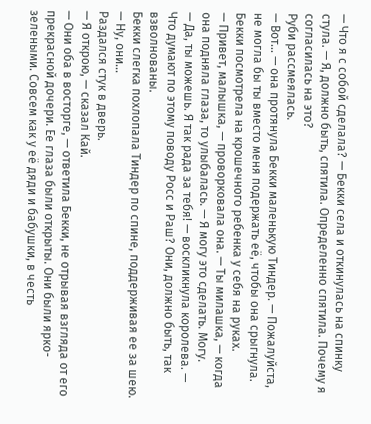— Что я с собой сделала? — Бекки села и откинулась на спинку стула. — Я, должно быть, спятила. Определенно спятила. Почему я согласилась на это?
Руби рассмеялась.
— Вот… — она протянула Бекки маленькую Тиндер. — Пожалуйста, не могла бы ты вместо меня подержать её, чтобы она срыгнула.
Бекки посмотрела на крошечного ребенка у себя на руках.
— Привет, малышка, — проворковала она. — Ты милашка, — когда она подняла глаза, то улыбалась. — Я могу это сделать. Могу.
— Да, ты можешь. Я так рада за тебя! — воскликнула королева. — Что думают по этому поводу Росс и Раш? Они, должно быть, так взволнованы.
Бекки слегка похлопала Тиндер по спине, поддерживая ее за шею.
— Ну, они…
Раздался стук в дверь.
— Я открою, — сказал Кай.
— Они оба в восторге, — ответила Бекки, не отрывая взгляда от его прекрасной дочери. Ее глаза были открыты. Они были ярко-зелеными. Совсем как у её дяди и бабушки, в честь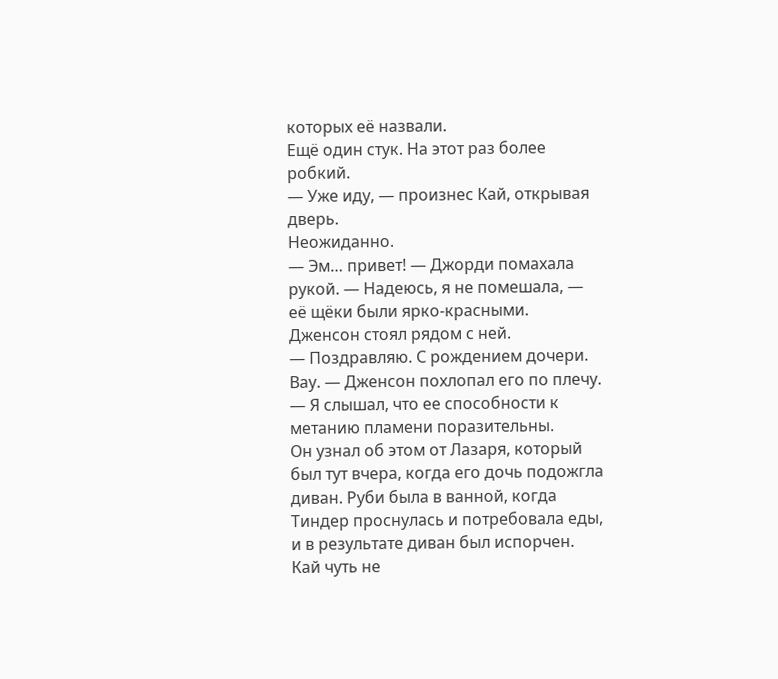которых её назвали.
Ещё один стук. На этот раз более робкий.
— Уже иду, — произнес Кай, открывая дверь.
Неожиданно.
— Эм… привет! — Джорди помахала рукой. — Надеюсь, я не помешала, — её щёки были ярко-красными.
Дженсон стоял рядом с ней.
— Поздравляю. С рождением дочери. Вау. — Дженсон похлопал его по плечу. — Я слышал, что ее способности к метанию пламени поразительны.
Он узнал об этом от Лазаря, который был тут вчера, когда его дочь подожгла диван. Руби была в ванной, когда Тиндер проснулась и потребовала еды, и в результате диван был испорчен. Кай чуть не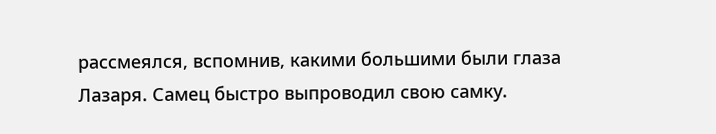рассмеялся, вспомнив, какими большими были глаза Лазаря. Самец быстро выпроводил свою самку.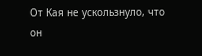От Кая не ускользнуло, что он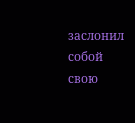заслонил собой свою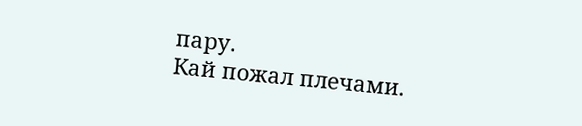пару.
Кай пожал плечами.